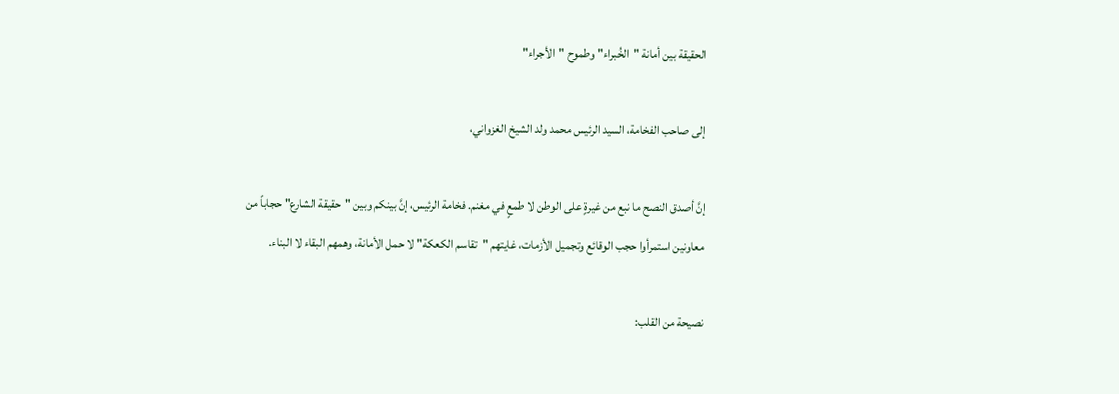الحقيقة بين أمانة "الخُبراء" وطموح "الأجراء"

إلى صاحب الفخامة، السيد الرئيس محمد ولد الشيخ الغزواني،

إنَّ أصدق النصح ما نبع من غيرةٍ على الوطن لا طمعٍ في مغنم. فخامة الرئيس، إنَّ بينكم وبين "حقيقة الشارع" حجاباً من معاونين استمرأوا حجب الوقائع وتجميل الأزمات، غايتهم "تقاسم الكعكة" لا حمل الأمانة، وهمهم البقاء لا البناء.

نصيحة من القلب: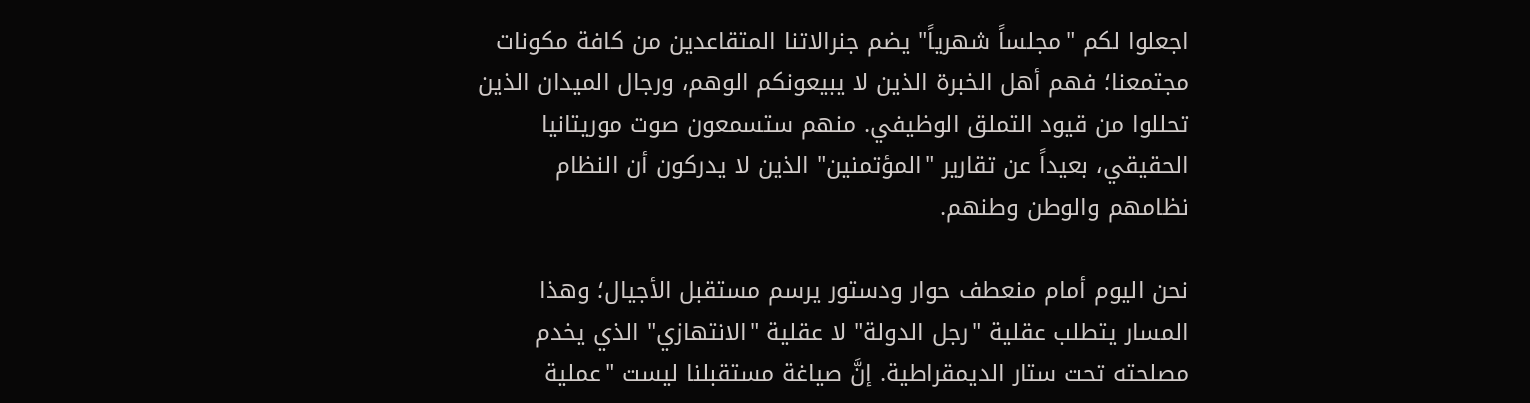اجعلوا لكم "مجلساً شهرياً" يضم جنرالاتنا المتقاعدين من كافة مكونات مجتمعنا؛ فهم أهل الخبرة الذين لا يبيعونكم الوهم، ورجال الميدان الذين تحللوا من قيود التملق الوظيفي. منهم ستسمعون صوت موريتانيا الحقيقي، بعيداً عن تقارير "المؤتمنين" الذين لا يدركون أن النظام نظامهم والوطن وطنهم.

نحن اليوم أمام منعطف حوار ودستور يرسم مستقبل الأجيال؛ وهذا المسار يتطلب عقلية "رجل الدولة" لا عقلية "الانتهازي" الذي يخدم مصلحته تحت ستار الديمقراطية. إنَّ صياغة مستقبلنا ليست "عملية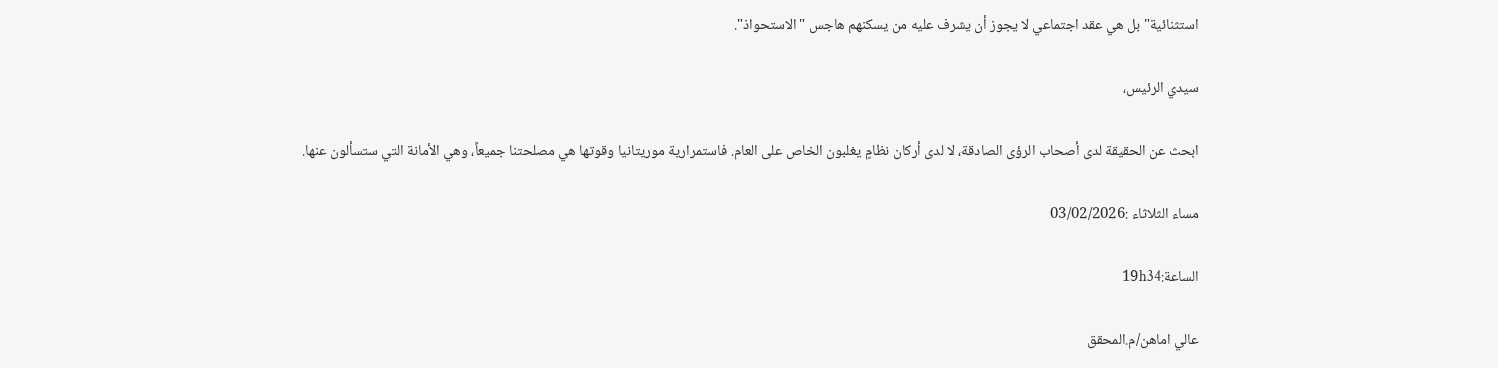استثنائية" بل هي عقد اجتماعي لا يجوز أن يشرف عليه من يسكنهم هاجس "الاستحواذ".

سيدي الرئيس،

ابحث عن الحقيقة لدى أصحاب الرؤى الصادقة، لا لدى أركان نظامٍ يغلبون الخاص على العام. فاستمرارية موريتانيا وقوتها هي مصلحتنا جميعاً، وهي الأمانة التي ستسألون عنها.

مساء الثلاثاء :03/02/2026

الساعة:19h34

عالي اماهن/م.المحقق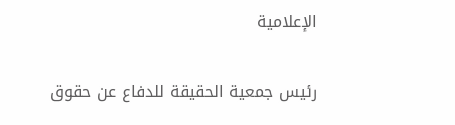الإعلامية

رئيس جمعية الحقيقة للدفاع عن حقوق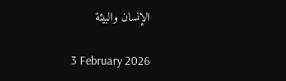الإنسان والبيئة

3 February 2026